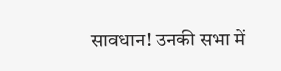सावधान! उनकी सभा में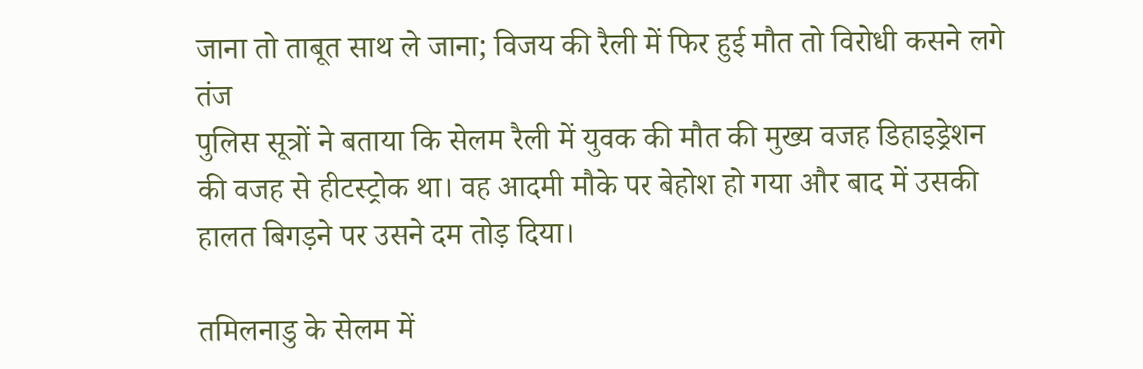जाना तो ताबूत साथ ले जाना; विजय की रैली में फिर हुई मौत तो विरोधी कसने लगे तंज
पुलिस सूत्रों ने बताया कि सेलम रैली में युवक की मौत की मुख्य वजह डिहाइड्रेशन की वजह से हीटस्ट्रोक था। वह आदमी मौके पर बेहोश हो गया और बाद में उसकी हालत बिगड़ने पर उसने दम तोड़ दिया।

तमिलनाडु के सेलम में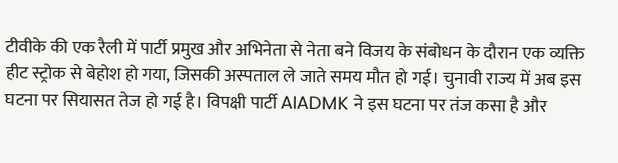टीवीके की एक रैली में पार्टी प्रमुख और अभिनेता से नेता बने विजय के संबोधन के दौरान एक व्यक्ति हीट स्ट्रोक से बेहोश हो गया, जिसकी अस्पताल ले जाते समय मौत हो गई। चुनावी राज्य में अब इस घटना पर सियासत तेज हो गई है। विपक्षी पार्टी AIADMK ने इस घटना पर तंज कसा है और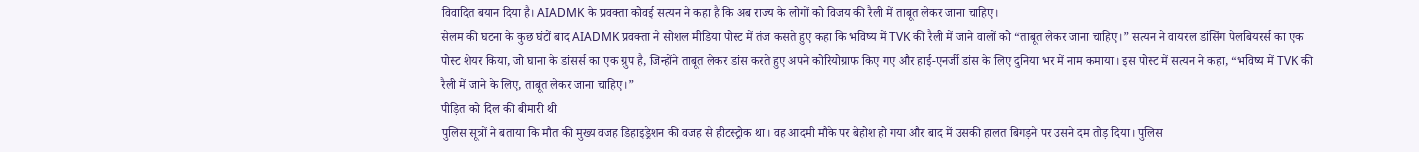विवादित बयान दिया है। AIADMK के प्रवक्ता कोवई सत्यन ने कहा है कि अब राज्य के लोगों को विजय की रैली में ताबूत लेकर जाना चाहिए।
सेलम की घटना के कुछ घंटों बाद AIADMK प्रवक्ता ने सोशल मीडिया पोस्ट में तंज कसते हुए कहा कि भविष्य में TVK की रैली में जाने वालों को “ताबूत लेकर जाना चाहिए।” सत्यन ने वायरल डांसिंग पेलबियरर्स का एक पोस्ट शेयर किया, जो घाना के डांसर्स का एक ग्रुप है, जिन्होंने ताबूत लेकर डांस करते हुए अपने कोरियोग्राफ किए गए और हाई-एनर्जी डांस के लिए दुनिया भर में नाम कमाया। इस पोस्ट में सत्यन ने कहा, “भविष्य में TVK की रैली में जाने के लिए, ताबूत लेकर जाना चाहिए।”
पीड़ित को दिल की बीमारी थी
पुलिस सूत्रों ने बताया कि मौत की मुख्य वजह डिहाइड्रेशन की वजह से हीटस्ट्रोक था। वह आदमी मौके पर बेहोश हो गया और बाद में उसकी हालत बिगड़ने पर उसने दम तोड़ दिया। पुलिस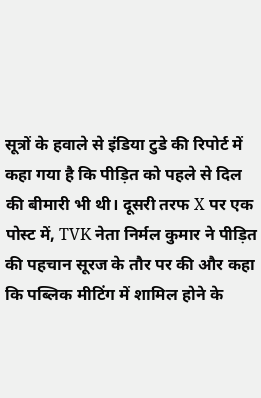सूत्रों के हवाले से इंडिया टुडे की रिपोर्ट में कहा गया है कि पीड़ित को पहले से दिल की बीमारी भी थी। दूसरी तरफ X पर एक पोस्ट में, TVK नेता निर्मल कुमार ने पीड़ित की पहचान सूरज के तौर पर की और कहा कि पब्लिक मीटिंग में शामिल होने के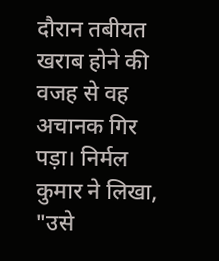दौरान तबीयत खराब होने की वजह से वह अचानक गिर पड़ा। निर्मल कुमार ने लिखा, "उसे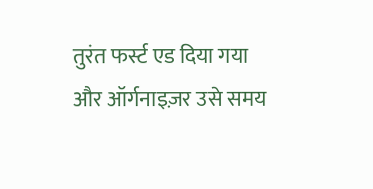तुरंत फर्स्ट एड दिया गया और ऑर्गनाइज़र उसे समय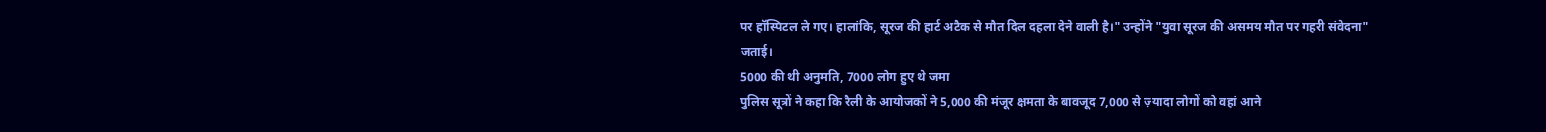पर हॉस्पिटल ले गए। हालांकि, सूरज की हार्ट अटैक से मौत दिल दहला देने वाली है।" उन्होंने "युवा सूरज की असमय मौत पर गहरी संवेदना" जताई।
5000 की थी अनुमति, 7000 लोग हुए थे जमा
पुलिस सूत्रों ने कहा कि रैली के आयोजकों ने 5,000 की मंजूर क्षमता के बावजूद 7,000 से ज़्यादा लोगों को वहां आने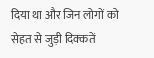दिया था और जिन लोगों को सेहत से जुड़ी दिक्कतें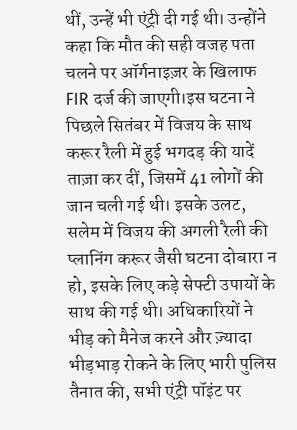थीं, उन्हें भी एंट्री दी गई थी। उन्होंने कहा कि मौत की सही वजह पता चलने पर ऑर्गनाइज़र के खिलाफ FIR दर्ज की जाएगी।इस घटना ने पिछले सितंबर में विजय के साथ करूर रैली में हुई भगदड़ की यादें ताज़ा कर दीं, जिसमें 41 लोगों की जान चली गई थी। इसके उलट, सलेम में विजय की अगली रैली की प्लानिंग करूर जैसी घटना दोबारा न हो, इसके लिए कड़े सेफ्टी उपायों के साथ की गई थी। अधिकारियों ने भीड़ को मैनेज करने और ज़्यादा भीड़भाड़ रोकने के लिए भारी पुलिस तैनात की, सभी एंट्री पॉइंट पर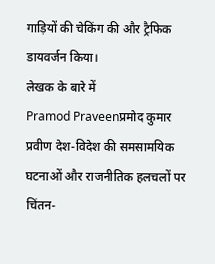गाड़ियों की चेकिंग की और ट्रैफिक डायवर्जन किया।
लेखक के बारे में
Pramod Praveenप्रमोद कुमार प्रवीण देश-विदेश की समसामयिक घटनाओं और राजनीतिक हलचलों पर चिंतन-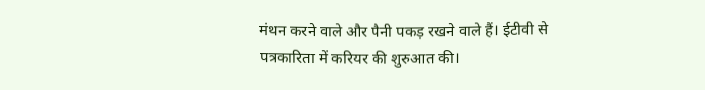मंथन करने वाले और पैनी पकड़ रखने वाले हैं। ईटीवी से पत्रकारिता में करियर की शुरुआत की।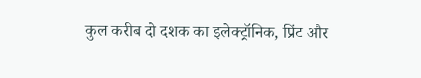कुल करीब दो दशक का इलेक्ट्रॉनिक, प्रिंट और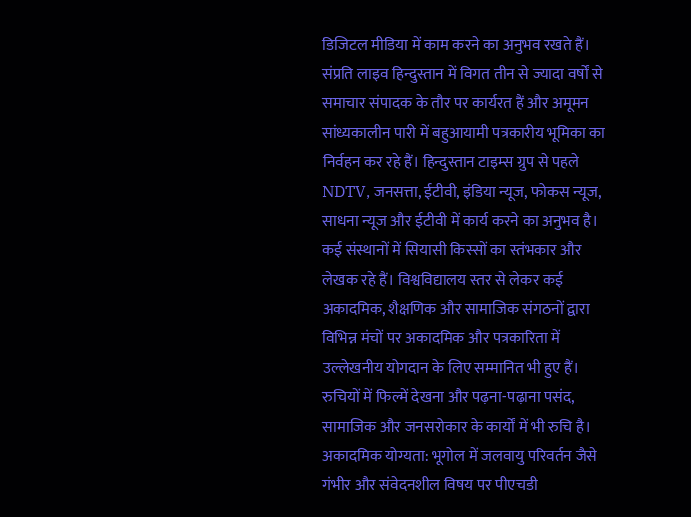डिजिटल मीडिया में काम करने का अनुभव रखते हैं। संप्रति लाइव हिन्दुस्तान में विगत तीन से ज्यादा वर्षों से समाचार संपादक के तौर पर कार्यरत हैं और अमूमन सांध्यकालीन पारी में बहुआयामी पत्रकारीय भूमिका का निर्वहन कर रहे हैं। हिन्दुस्तान टाइम्स ग्रुप से पहले NDTV, जनसत्ता, ईटीवी, इंडिया न्यूज, फोकस न्यूज, साधना न्यूज और ईटीवी में कार्य करने का अनुभव है। कई संस्थानों में सियासी किस्सों का स्तंभकार और लेखक रहे हैं। विश्वविद्यालय स्तर से लेकर कई अकादमिक, शैक्षणिक और सामाजिक संगठनों द्वारा विभिन्न मंचों पर अकादमिक और पत्रकारिता में उल्लेखनीय योगदान के लिए सम्मानित भी हुए हैं। रुचियों में फिल्में देखना और पढ़ना-पढ़ाना पसंद, सामाजिक और जनसरोकार के कार्यों में भी रुचि है।
अकादमिक योग्यता: भूगोल में जलवायु परिवर्तन जैसे गंभीर और संवेदनशील विषय पर पीएचडी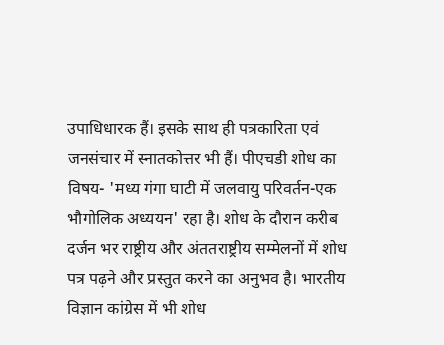उपाधिधारक हैं। इसके साथ ही पत्रकारिता एवं जनसंचार में स्नातकोत्तर भी हैं। पीएचडी शोध का विषय- 'मध्य गंगा घाटी में जलवायु परिवर्तन-एक भौगोलिक अध्ययन' रहा है। शोध के दौरान करीब दर्जन भर राष्ट्रीय और अंततराष्ट्रीय सम्मेलनों में शोध पत्र पढ़ने और प्रस्तुत करने का अनुभव है। भारतीय विज्ञान कांग्रेस में भी शोध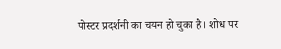पोस्टर प्रदर्शनी का चयन हो चुका है। शोध पर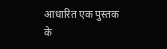आधारित एक पुस्तक के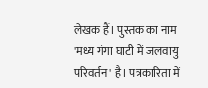लेखक हैं। पुस्तक का नाम 'मध्य गंगा घाटी में जलवायु परिवर्तन' है। पत्रकारिता में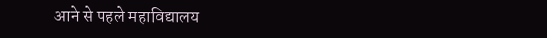आने से पहले महाविद्यालय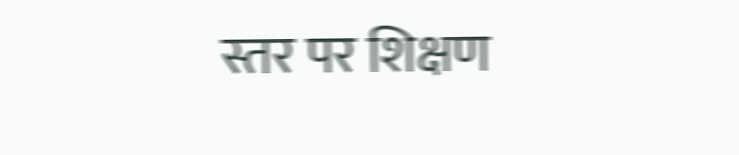स्तर पर शिक्षण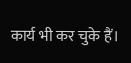कार्य भी कर चुके हैं।